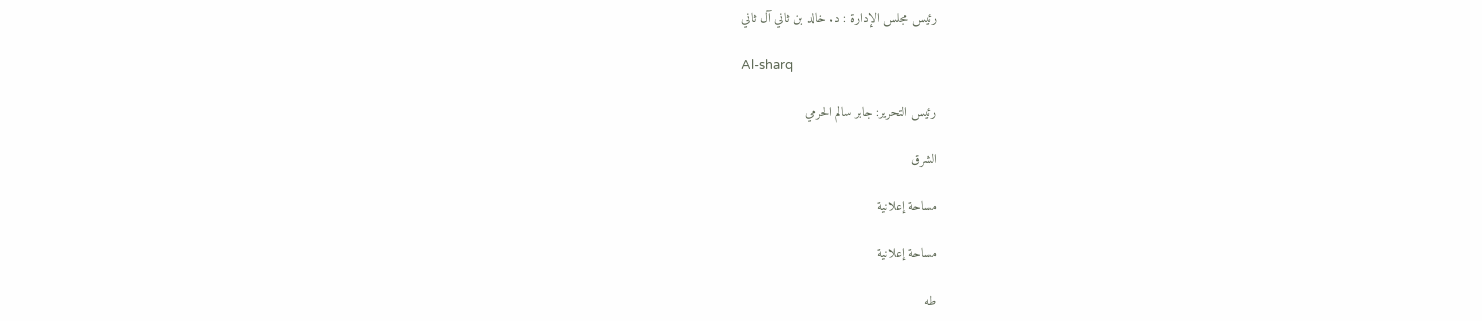رئيس مجلس الإدارة : د. خالد بن ثاني آل ثاني

Al-sharq

رئيس التحرير: جابر سالم الحرمي

الشرق

مساحة إعلانية

مساحة إعلانية

طه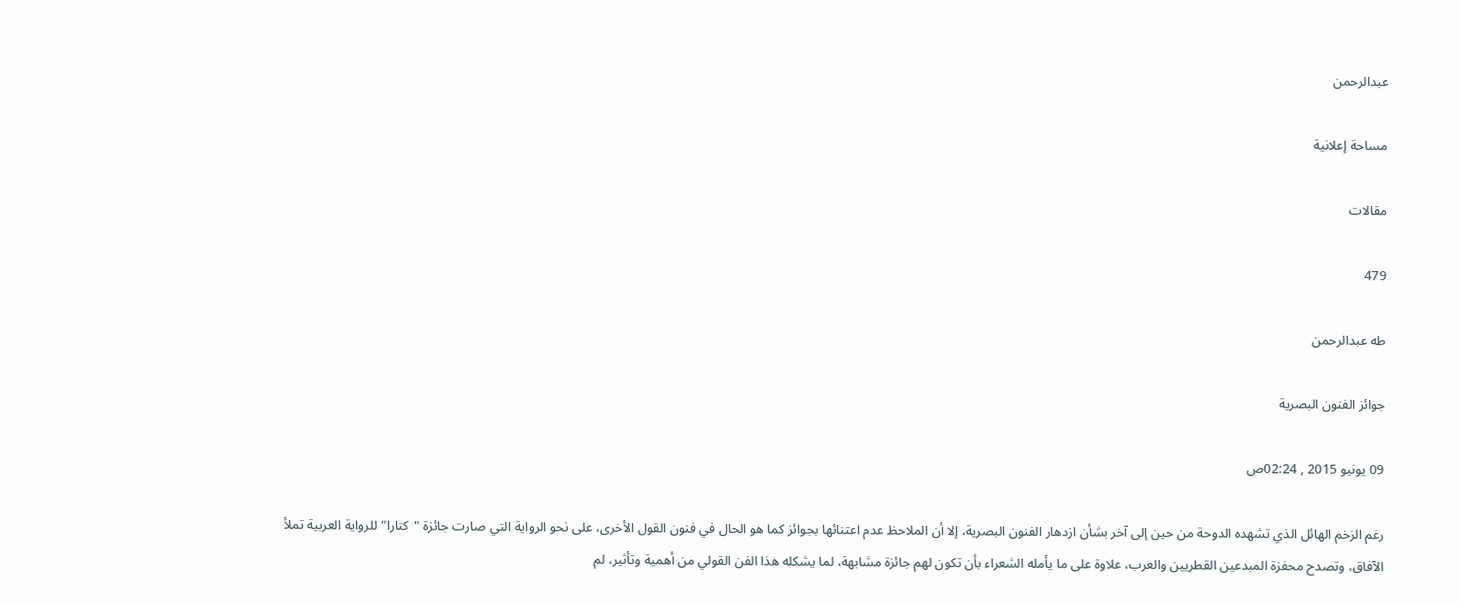عبدالرحمن

مساحة إعلانية

مقالات

479

طه عبدالرحمن

جوائز الفنون البصرية

09 يونيو 2015 , 02:24ص

رغم الزخم الهائل الذي تشهده الدوحة من حين إلى آخر بشأن ازدهار الفنون البصرية، إلا أن الملاحظ عدم اعتنائها بجوائز كما هو الحال في فنون القول الأخرى، على نحو الرواية التي صارت جائزة "كتارا" للرواية العربية تملأ الآفاق، وتصدح محفزة المبدعين القطريين والعرب، علاوة على ما يأمله الشعراء بأن تكون لهم جائزة مشابهة، لما يشكله هذا الفن القولي من أهمية وتأثير، لم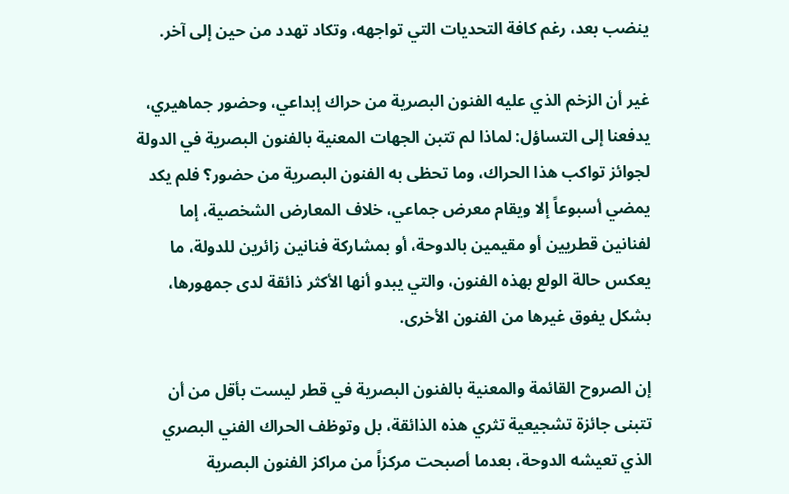ينضب بعد، رغم كافة التحديات التي تواجهه، وتكاد تهدد من حين إلى آخر.

غير أن الزخم الذي عليه الفنون البصرية من حراك إبداعي، وحضور جماهيري، يدفعنا إلى التساؤل: لماذا لم تتبن الجهات المعنية بالفنون البصرية في الدولة لجوائز تواكب هذا الحراك، وما تحظى به الفنون البصرية من حضور؟ فلم يكد يمضي أسبوعاً إلا ويقام معرض جماعي، خلاف المعارض الشخصية، إما لفنانين قطريين أو مقيمين بالدوحة، أو بمشاركة فنانين زائرين للدولة، ما يعكس حالة الولع بهذه الفنون، والتي يبدو أنها الأكثر ذائقة لدى جمهورها، بشكل يفوق غيرها من الفنون الأخرى.

إن الصروح القائمة والمعنية بالفنون البصرية في قطر ليست بأقل من أن تتبنى جائزة تشجيعية تثري هذه الذائقة، بل وتوظف الحراك الفني البصري الذي تعيشه الدوحة، بعدما أصبحت مركزاً من مراكز الفنون البصرية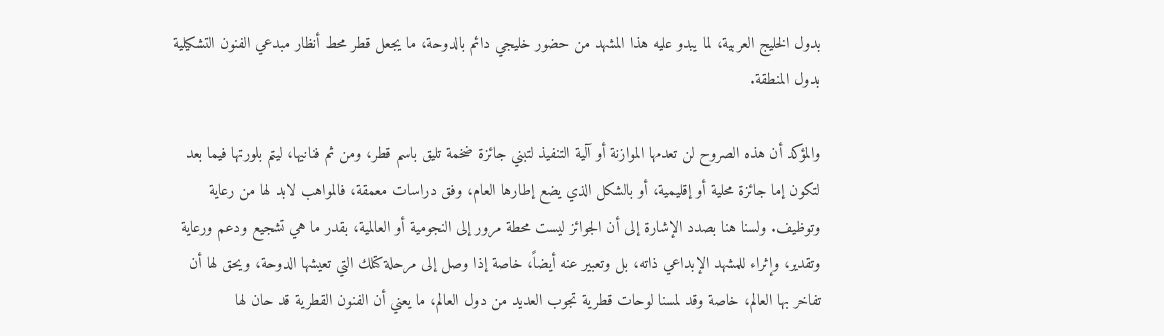بدول الخليج العربية، لما يبدو عليه هذا المشهد من حضور خليجي دائم بالدوحة، ما يجعل قطر محط أنظار مبدعي الفنون التشكيلية بدول المنطقة.

والمؤكد أن هذه الصروح لن تعدمها الموازنة أو آلية التنفيذ لتبني جائزة ضخمة تليق باسم قطر، ومن ثم فنانيها، ليتم بلورتها فيما بعد لتكون إما جائزة محلية أو إقليمية، أو بالشكل الذي يضع إطارها العام، وفق دراسات معمقة، فالمواهب لابد لها من رعاية وتوظيف. ولسنا هنا بصدد الإشارة إلى أن الجوائز ليست محطة مرور إلى النجومية أو العالمية، بقدر ما هي تشجيع ودعم ورعاية وتقدير، وإثراء للمشهد الإبداعي ذاته، بل وتعبير عنه أيضاً، خاصة إذا وصل إلى مرحلة كتلك التي تعيشها الدوحة، ويحق لها أن تفاخر بها العالم، خاصة وقد لمسنا لوحات قطرية تجوب العديد من دول العالم، ما يعني أن الفنون القطرية قد حان لها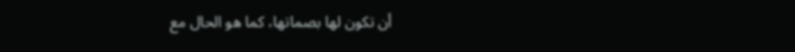أن تكون لها بصماتها، كما هو الحال مع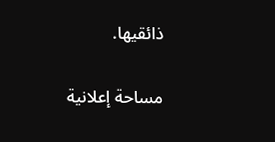ذائقيها.

مساحة إعلانية